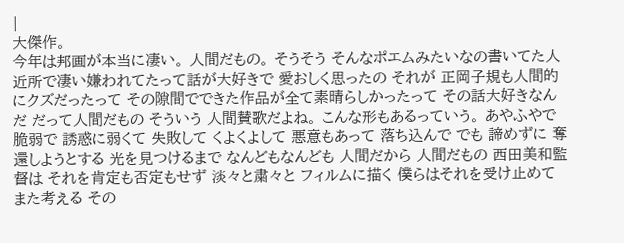|
大傑作。
今年は邦画が本当に凄い。 人間だもの。 そうそう そんなポエムみたいなの書いてた人 近所で凄い嫌われてたって話が大好きで 愛おしく思ったの それが 正岡子規も人間的にクズだったって その隙間でできた作品が全て素晴らしかったって その話大好きなんだ だって人間だもの そういう 人間賛歌だよね。 こんな形もあるっていう。 あやふやで 脆弱で 誘惑に弱くて 失敗して くよくよして 悪意もあって 落ち込んで でも 諦めずに 奪還しようとする 光を見つけるまで なんどもなんども 人間だから 人間だもの 西田美和監督は それを肯定も否定もせず 淡々と粛々と フィルムに描く 僕らはそれを受け止めて また考える その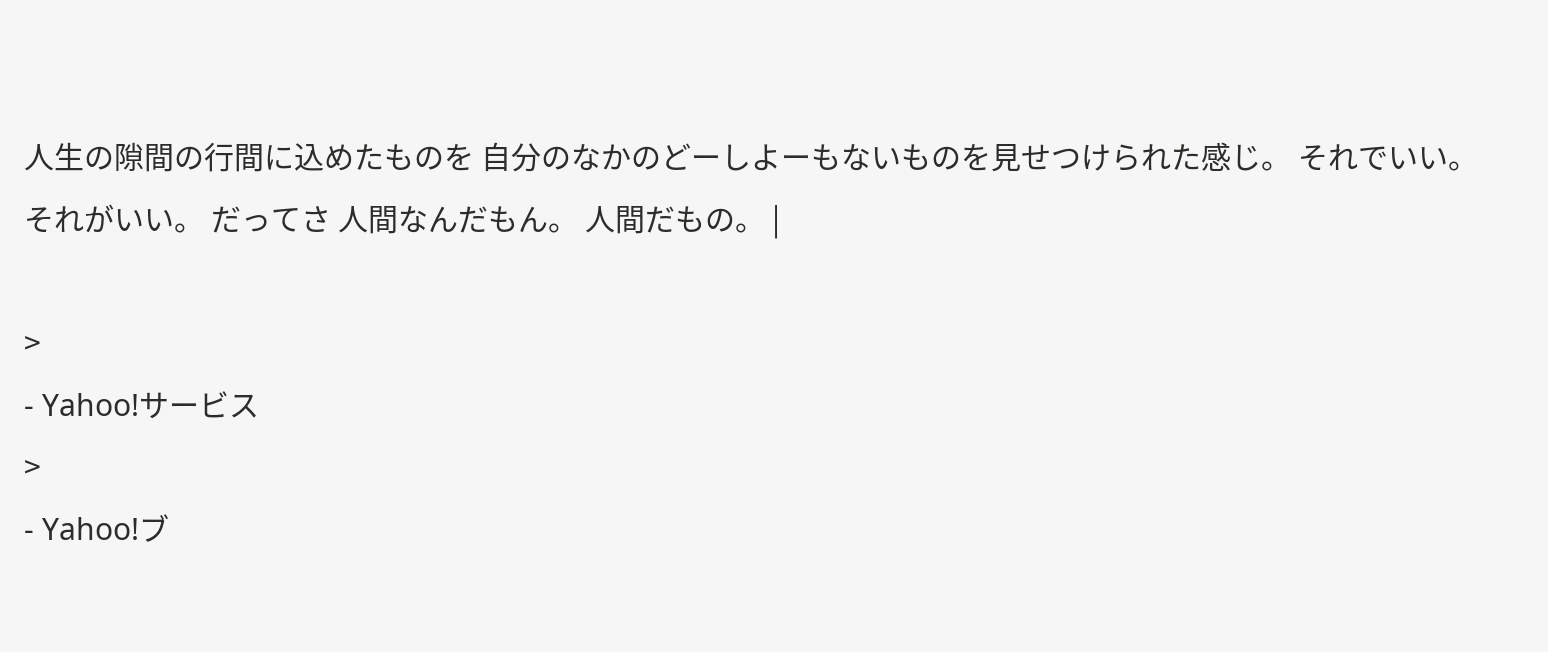人生の隙間の行間に込めたものを 自分のなかのどーしよーもないものを見せつけられた感じ。 それでいい。 それがいい。 だってさ 人間なんだもん。 人間だもの。 |

>
- Yahoo!サービス
>
- Yahoo!ブ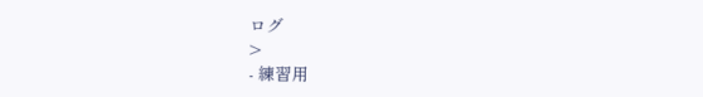ログ
>
- 練習用